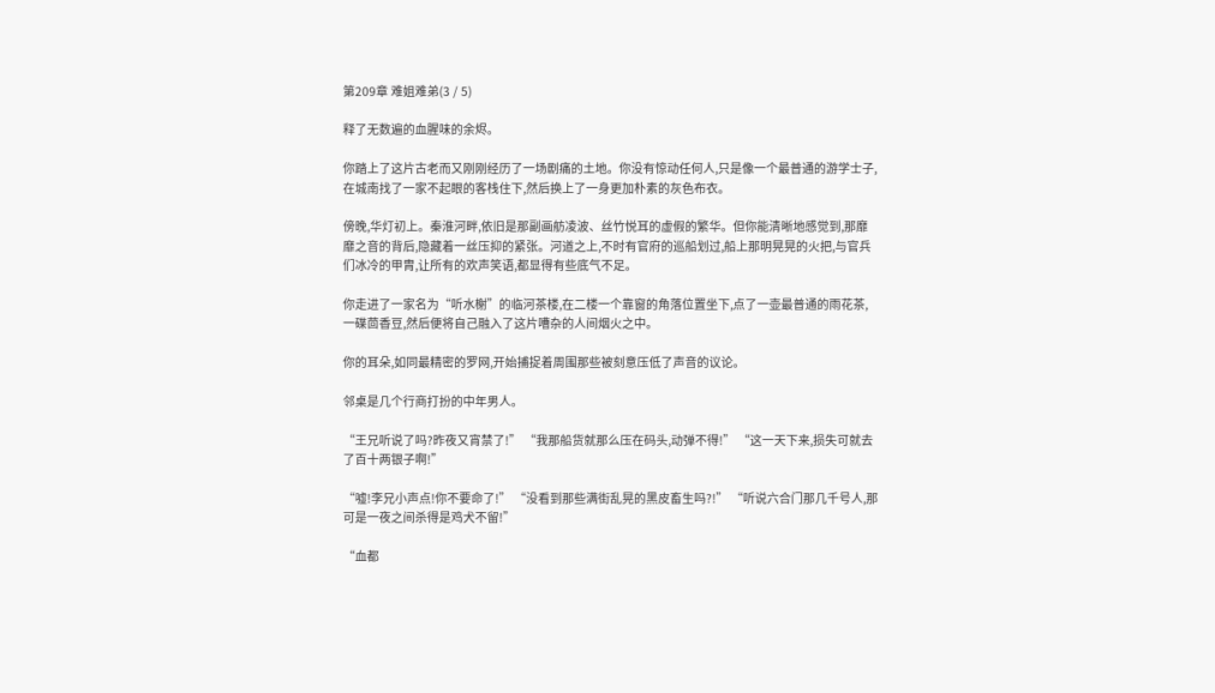第209章 难姐难弟(3 / 5)

释了无数遍的血腥味的余烬。

你踏上了这片古老而又刚刚经历了一场剧痛的土地。你没有惊动任何人,只是像一个最普通的游学士子,在城南找了一家不起眼的客栈住下,然后换上了一身更加朴素的灰色布衣。

傍晚,华灯初上。秦淮河畔,依旧是那副画舫凌波、丝竹悦耳的虚假的繁华。但你能清晰地感觉到,那靡靡之音的背后,隐藏着一丝压抑的紧张。河道之上,不时有官府的巡船划过,船上那明晃晃的火把,与官兵们冰冷的甲胄,让所有的欢声笑语,都显得有些底气不足。

你走进了一家名为“听水榭”的临河茶楼,在二楼一个靠窗的角落位置坐下,点了一壶最普通的雨花茶,一碟茴香豆,然后便将自己融入了这片嘈杂的人间烟火之中。

你的耳朵,如同最精密的罗网,开始捕捉着周围那些被刻意压低了声音的议论。

邻桌是几个行商打扮的中年男人。

“王兄听说了吗?昨夜又宵禁了!” “我那船货就那么压在码头,动弹不得!” “这一天下来,损失可就去了百十两银子啊!”

“嘘!李兄小声点!你不要命了!” “没看到那些满街乱晃的黑皮畜生吗?!” “听说六合门那几千号人,那可是一夜之间杀得是鸡犬不留!”

“血都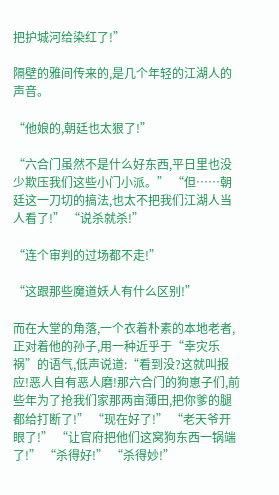把护城河给染红了!”

隔壁的雅间传来的,是几个年轻的江湖人的声音。

“他娘的,朝廷也太狠了!”

“六合门虽然不是什么好东西,平日里也没少欺压我们这些小门小派。” “但……朝廷这一刀切的搞法,也太不把我们江湖人当人看了!” “说杀就杀!”

“连个审判的过场都不走!”

“这跟那些魔道妖人有什么区别!”

而在大堂的角落,一个衣着朴素的本地老者,正对着他的孙子,用一种近乎于“幸灾乐祸”的语气,低声说道:“看到没?这就叫报应!恶人自有恶人磨!那六合门的狗崽子们,前些年为了抢我们家那两亩薄田,把你爹的腿都给打断了!” “现在好了!” “老天爷开眼了!” “让官府把他们这窝狗东西一锅端了!” “杀得好!” “杀得妙!”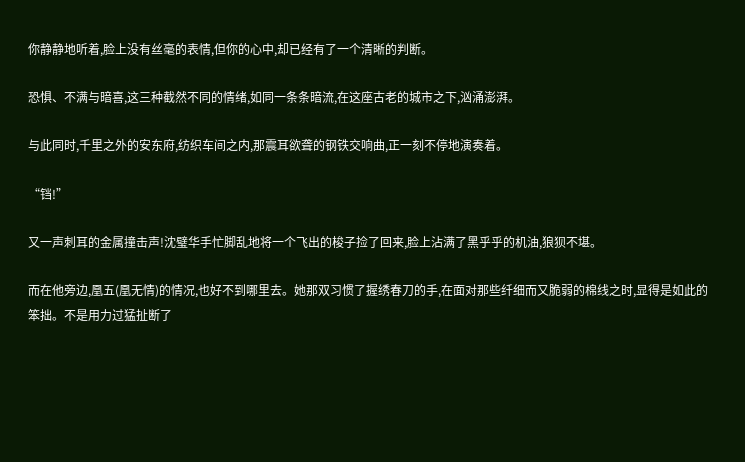你静静地听着,脸上没有丝毫的表情,但你的心中,却已经有了一个清晰的判断。

恐惧、不满与暗喜,这三种截然不同的情绪,如同一条条暗流,在这座古老的城市之下,汹涌澎湃。

与此同时,千里之外的安东府,纺织车间之内,那震耳欲聋的钢铁交响曲,正一刻不停地演奏着。

“铛!”

又一声刺耳的金属撞击声!沈璧华手忙脚乱地将一个飞出的梭子捡了回来,脸上沾满了黑乎乎的机油,狼狈不堪。

而在他旁边,凰五(凰无情)的情况,也好不到哪里去。她那双习惯了握绣春刀的手,在面对那些纤细而又脆弱的棉线之时,显得是如此的笨拙。不是用力过猛扯断了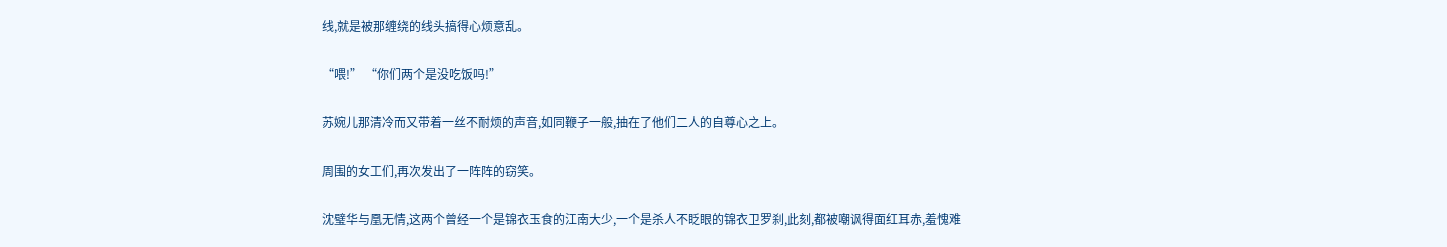线,就是被那缠绕的线头搞得心烦意乱。

“喂!” “你们两个是没吃饭吗!”

苏婉儿那清冷而又带着一丝不耐烦的声音,如同鞭子一般,抽在了他们二人的自尊心之上。

周围的女工们,再次发出了一阵阵的窃笑。

沈璧华与凰无情,这两个曾经一个是锦衣玉食的江南大少,一个是杀人不眨眼的锦衣卫罗刹,此刻,都被嘲讽得面红耳赤,羞愧难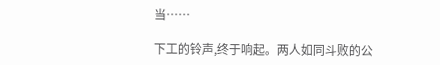当……

下工的铃声,终于响起。两人如同斗败的公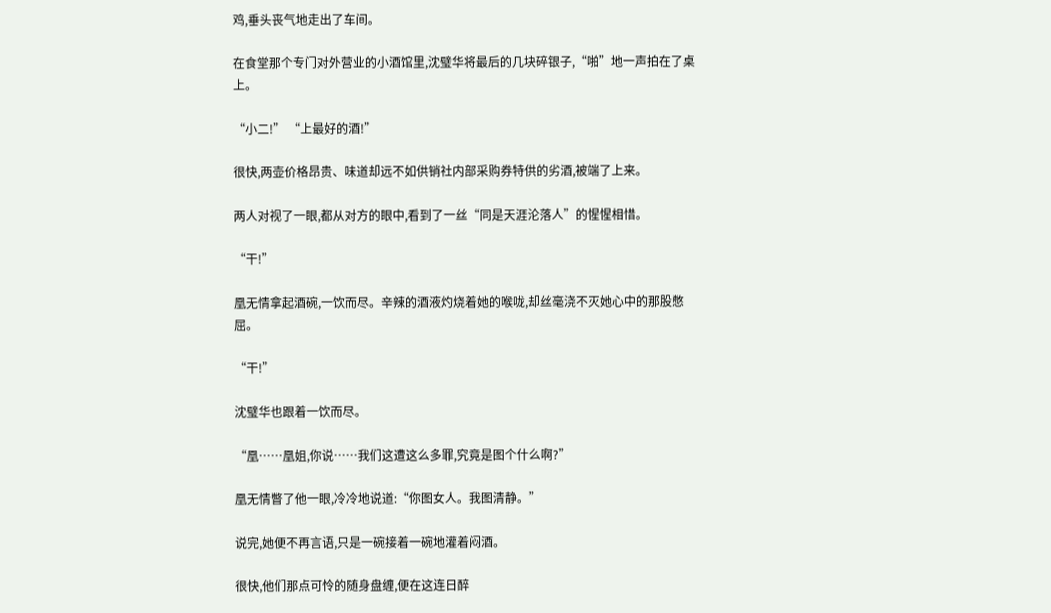鸡,垂头丧气地走出了车间。

在食堂那个专门对外营业的小酒馆里,沈璧华将最后的几块碎银子,“啪”地一声拍在了桌上。

“小二!” “上最好的酒!”

很快,两壶价格昂贵、味道却远不如供销社内部采购券特供的劣酒,被端了上来。

两人对视了一眼,都从对方的眼中,看到了一丝“同是天涯沦落人”的惺惺相惜。

“干!”

凰无情拿起酒碗,一饮而尽。辛辣的酒液灼烧着她的喉咙,却丝毫浇不灭她心中的那股憋屈。

“干!”

沈璧华也跟着一饮而尽。

“凰……凰姐,你说……我们这遭这么多罪,究竟是图个什么啊?”

凰无情瞥了他一眼,冷冷地说道:“你图女人。我图清静。”

说完,她便不再言语,只是一碗接着一碗地灌着闷酒。

很快,他们那点可怜的随身盘缠,便在这连日醉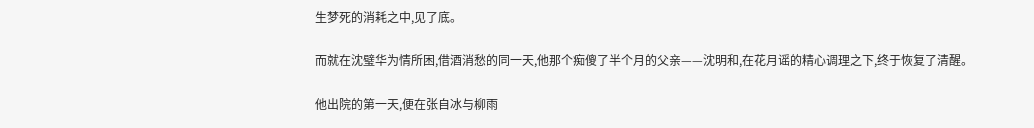生梦死的消耗之中,见了底。

而就在沈璧华为情所困,借酒消愁的同一天,他那个痴傻了半个月的父亲——沈明和,在花月谣的精心调理之下,终于恢复了清醒。

他出院的第一天,便在张自冰与柳雨